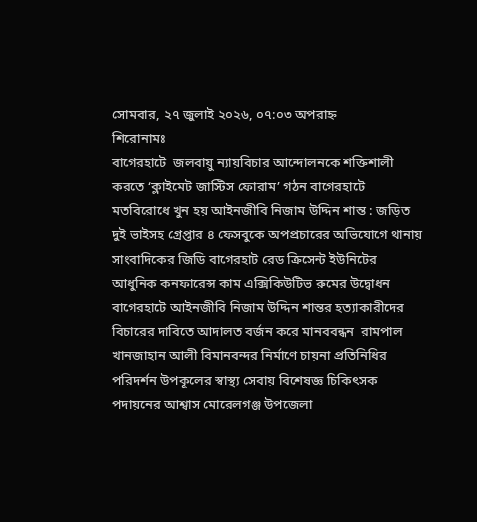সোমবার, ২৭ জুলাই ২০২৬, ০৭:০৩ অপরাহ্ন
শিরোনামঃ
বাগেরহাটে  জলবায়ু ন্যায়বিচার আন্দোলনকে শক্তিশালী করতে ‘ক্লাইমেট জাস্টিস ফোরাম’ গঠন বাগেরহাটে মতবিরোধে খুন হয় আইনজীবি নিজাম উদ্দিন শান্ত : জড়িত দুই ভাইসহ গ্রেপ্তার ৪ ফেসবুকে অপপ্রচারের অভিযোগে থানায় সাংবাদিকের জিডি বাগেরহাট রেড ক্রিসেন্ট ইউনিটের আধুনিক কনফারেন্স কাম এক্সিকিউটিভ রুমের উদ্বোধন বাগেরহাটে আইনজীবি নিজাম উদ্দিন শান্তর হত্যাকারীদের বিচারের দাবিতে আদালত বর্জন করে মানববন্ধন  রামপাল খানজাহান আলী বিমানবন্দর নির্মাণে চায়না প্রতিনিধির পরিদর্শন উপকূলের স্বাস্থ্য সেবায় বিশেষজ্ঞ চিকিৎসক পদায়নের আশ্বাস মোরেলগঞ্জ উপজেলা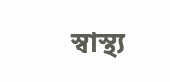স্বাস্থ্য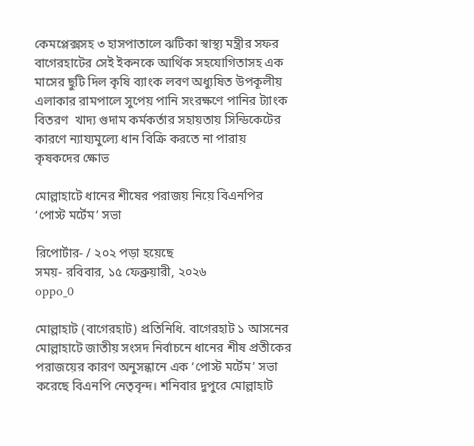কেমপ্লেক্সসহ ৩ হাসপাতালে ঝটিকা স্বাস্থ্য মন্ত্রীর সফর বাগেরহাটের সেই ইকনকে আর্থিক সহযোগিতাসহ এক মাসের ছুটি দিল কৃষি ব্যাংক লবণ অধ্যুষিত উপকূলীয় এলাকার রামপালে সুপেয় পানি সংরক্ষণে পানির ট্যাংক বিতরণ  খাদ্য গুদাম কর্মকর্তার সহায়তায় সিন্ডিকেটের কারণে ন্যায্যমুল্যে ধান বিক্রি করতে না পারায় কৃষকদের ক্ষোভ

মোল্লাহাটে ধানের শীষের পরাজয় নিয়ে বিএনপির ‘পোস্ট মর্টেম’ সভা

রিপোর্টার- / ২০২ পড়া হয়েছে
সময়- রবিবার, ১৫ ফেব্রুয়ারী, ২০২৬
oppo_0

মোল্লাহাট (বাগেরহাট) প্রতিনিধি. বাগেরহাট ১ আসনের মোল্লাহাটে জাতীয় সংসদ নির্বাচনে ধানের শীষ প্রতীকের পরাজয়ের কারণ অনুসন্ধানে এক ‘পোস্ট মর্টেম’ সভা করেছে বিএনপি নেতৃবৃন্দ। শনিবার দুপুরে মোল্লাহাট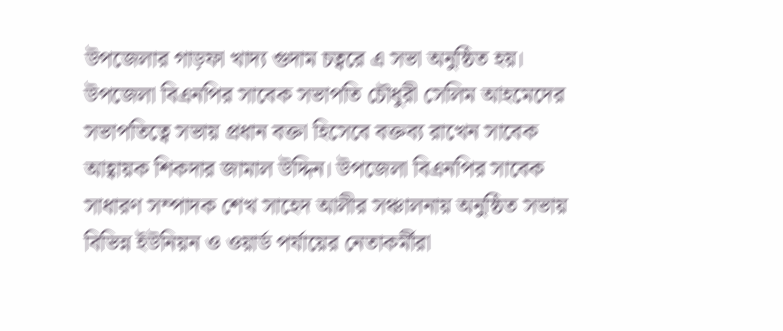উপজেলার গাড়ফা খাদ্য গুদাম চত্বরে এ সভা অনুষ্ঠিত হয়। উপজেলা বিএনপির সাবেক সভাপতি চৌধুরী সেলিম আহমেদের সভাপতিত্বে সভায় প্রধান বক্তা হিসেবে বক্তব্য রাখেন সাবেক আহ্বায়ক শিকদার জামাল উদ্দিন। উপজেলা বিএনপির সাবেক সাধারণ সম্পাদক শেখ সাহেদ আলীর সঞ্চালনায় অনুষ্ঠিত সভায় বিভিন্ন ইউনিয়ন ও ওয়ার্ড পর্যায়ের নেতাকর্মীরা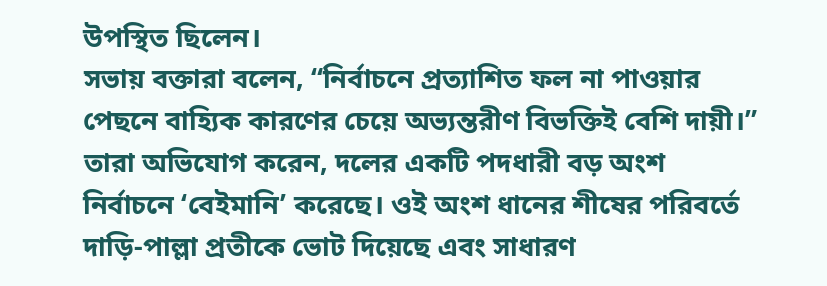উপস্থিত ছিলেন।
সভায় বক্তারা বলেন, “নির্বাচনে প্রত্যাশিত ফল না পাওয়ার পেছনে বাহ্যিক কারণের চেয়ে অভ্যন্তরীণ বিভক্তিই বেশি দায়ী।” তারা অভিযোগ করেন, দলের একটি পদধারী বড় অংশ নির্বাচনে ‘বেইমানি’ করেছে। ওই অংশ ধানের শীষের পরিবর্তে দাড়ি-পাল্লা প্রতীকে ভোট দিয়েছে এবং সাধারণ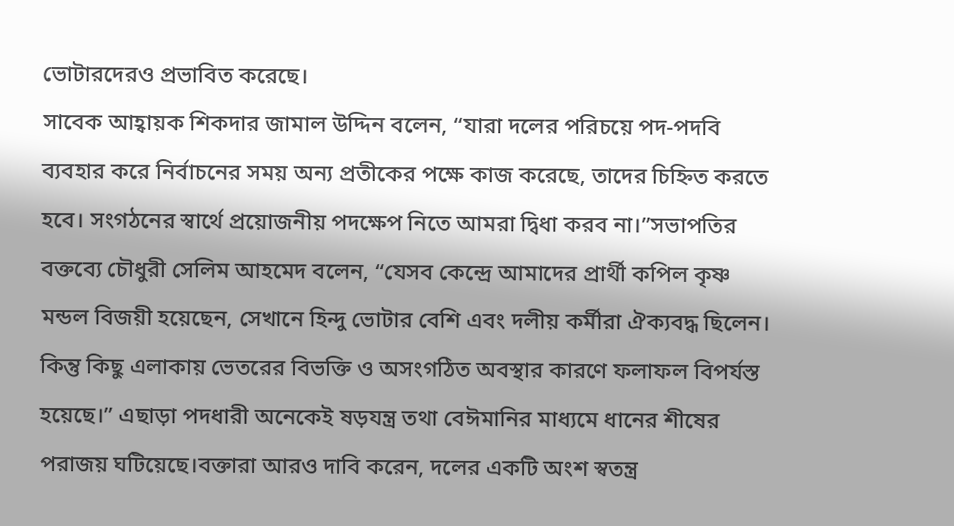ভোটারদেরও প্রভাবিত করেছে।
সাবেক আহ্বায়ক শিকদার জামাল উদ্দিন বলেন, “যারা দলের পরিচয়ে পদ-পদবি ব্যবহার করে নির্বাচনের সময় অন্য প্রতীকের পক্ষে কাজ করেছে, তাদের চিহ্নিত করতে হবে। সংগঠনের স্বার্থে প্রয়োজনীয় পদক্ষেপ নিতে আমরা দ্বিধা করব না।”সভাপতির বক্তব্যে চৌধুরী সেলিম আহমেদ বলেন, “যেসব কেন্দ্রে আমাদের প্রার্থী কপিল কৃষ্ণ মন্ডল বিজয়ী হয়েছেন, সেখানে হিন্দু ভোটার বেশি এবং দলীয় কর্মীরা ঐক্যবদ্ধ ছিলেন। কিন্তু কিছু এলাকায় ভেতরের বিভক্তি ও অসংগঠিত অবস্থার কারণে ফলাফল বিপর্যস্ত হয়েছে।” এছাড়া পদধারী অনেকেই ষড়যন্ত্র তথা বেঈমানির মাধ্যমে ধানের শীষের পরাজয় ঘটিয়েছে।বক্তারা আরও দাবি করেন, দলের একটি অংশ স্বতন্ত্র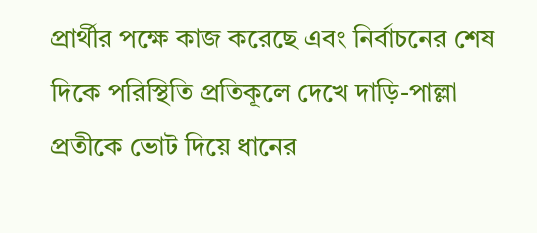প্রার্থীর পক্ষে কাজ করেছে এবং নির্বাচনের শেষ দিকে পরিস্থিতি প্রতিকূলে দেখে দাড়ি-পাল্লা প্রতীকে ভোট দিয়ে ধানের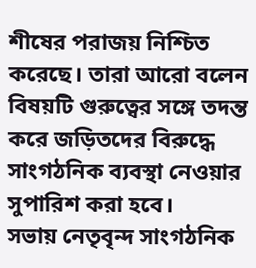শীষের পরাজয় নিশ্চিত করেছে। তারা আরো বলেন বিষয়টি গুরুত্বের সঙ্গে তদন্ত করে জড়িতদের বিরুদ্ধে সাংগঠনিক ব্যবস্থা নেওয়ার সুপারিশ করা হবে।
সভায় নেতৃবৃন্দ সাংগঠনিক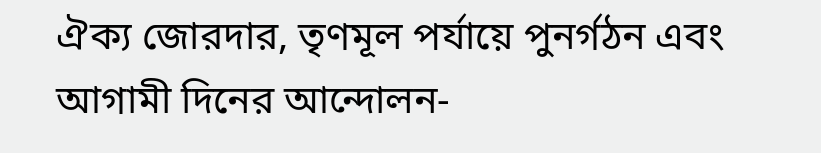ঐক্য জোরদার, তৃণমূল পর্যায়ে পুনর্গঠন এবং আগামী দিনের আন্দোলন-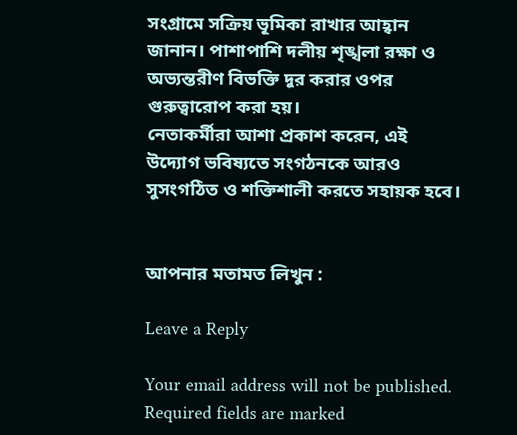সংগ্রামে সক্রিয় ভূমিকা রাখার আহ্বান জানান। পাশাপাশি দলীয় শৃঙ্খলা রক্ষা ও অভ্যন্তরীণ বিভক্তি দূর করার ওপর গুরুত্বারোপ করা হয়।
নেতাকর্মীরা আশা প্রকাশ করেন, এই উদ্যোগ ভবিষ্যতে সংগঠনকে আরও সুসংগঠিত ও শক্তিশালী করতে সহায়ক হবে।


আপনার মতামত লিখুন :

Leave a Reply

Your email address will not be published. Required fields are marked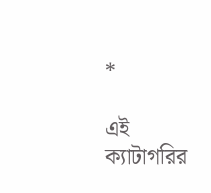*

এই ক্যাটাগরির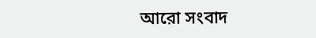আরো সংবাদ